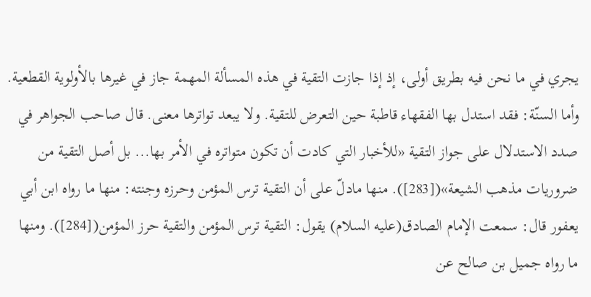يجري في ما نحن فيه بطريق أولى، إذ إذا جازت التقية في هذه المسألة المهمة جاز في غيرها بالأولوية القطعية. وأما السنّة: فقد استدل بها الفقهاء قاطبة حين التعرض للتقية. ولا يبعد تواترها معنى. قال صاحب الجواهر في صدد الاستدلال على جواز التقية «للأخبار التي كادت أن تكون متواتره في الأمر بها... بل أصل التقية من ضروريات مذهب الشيعة»([283]). منها مادلّ على أن التقية ترس المؤمن وحرزه وجنته: منها ما رواه ابن أبي يعفور قال: سمعت الإمام الصادق(عليه السلام) يقول: التقية ترس المؤمن والتقية حرز المؤمن([284]). ومنها ما رواه جميل بن صالح عن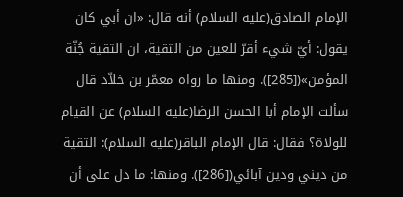الإمام الصادق(عليه السلام) أنه قال: «ان أبي كان يقول: أيّ شيء أقرّ للعين من التقية، ان التقية جُنّة المؤمن»([285]). ومنها ما رواه معمّر بن خلاّد قال سألت الإمام أبا الحسن الرضا(عليه السلام) عن القيام للولاة؟ فقال: قال الإمام الباقر(عليه السلام): التقية من ديني ودين آبائي([286]). ومنها: ما دل على أن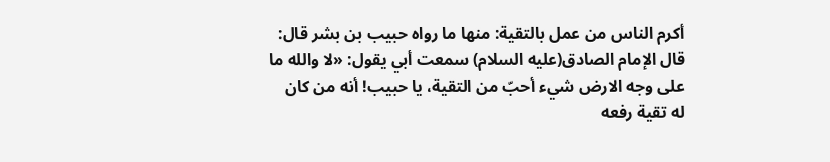أكرم الناس من عمل بالتقية: منها ما رواه حبيب بن بشر قال: قال الإمام الصادق(عليه السلام) سمعت أبي يقول: «لا والله ما على وجه الارض شيء أحبّ من التقية، يا حبيب! أنه من كان له تقية رفعه